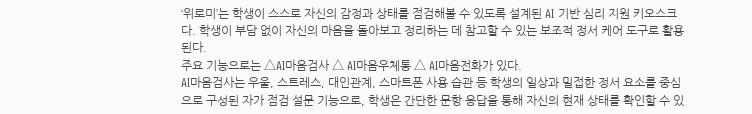‘위로미’는 학생이 스스로 자신의 감정과 상태를 점검해볼 수 있도록 설계된 AI 기반 심리 지원 키오스크다. 학생이 부담 없이 자신의 마음을 돌아보고 정리하는 데 참고할 수 있는 보조적 정서 케어 도구로 활용된다.
주요 기능으로는 △AI마음검사 △ AI마음우체통 △ AI마음전화가 있다.
AI마음검사는 우울, 스트레스, 대인관계, 스마트폰 사용 습관 등 학생의 일상과 밀접한 정서 요소를 중심으로 구성된 자가 점검 설문 기능으로, 학생은 간단한 문항 응답을 통해 자신의 현재 상태를 확인할 수 있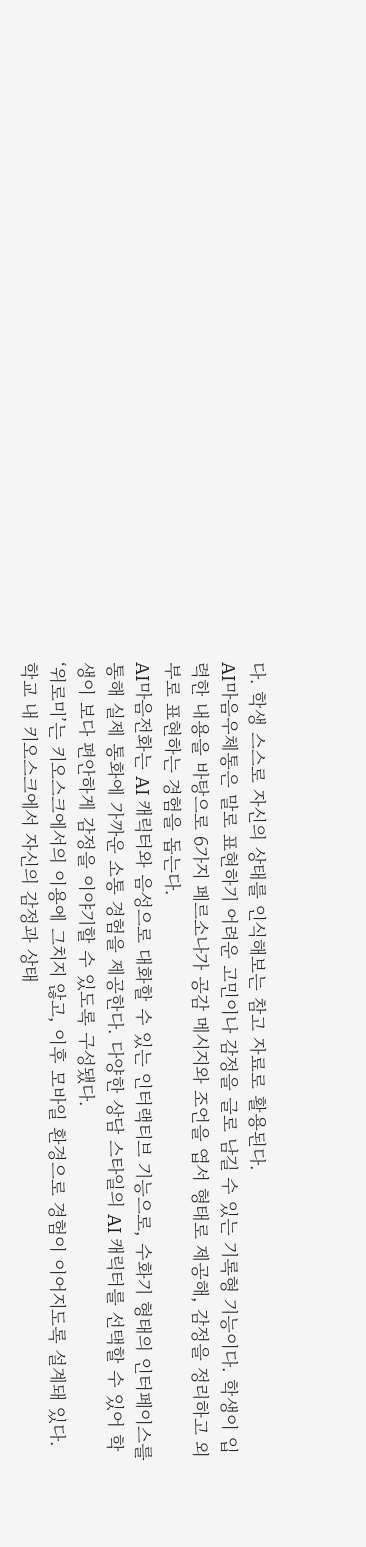다. 학생 스스로 자신의 상태를 인식해보는 참고 자료로 활용된다.
AI마음우체통은 말로 표현하기 어려운 고민이나 감정을 글로 남길 수 있는 기록형 기능이다. 학생이 입력한 내용을 바탕으로 6가지 페르소나가 공감 메시지와 조언을 엽서 형태로 제공해, 감정을 정리하고 외부로 표현하는 경험을 돕는다.
AI마음전화는 AI 캐릭터와 음성으로 대화할 수 있는 인터랙티브 기능으로, 수화기 형태의 인터페이스를 통해 실제 통화에 가까운 소통 경험을 제공한다. 다양한 상담 스타일의 AI 캐릭터를 선택할 수 있어 학생이 보다 편안하게 감정을 이야기할 수 있도록 구성됐다.
‘위로미’는 키오스크에서의 이용에 그치지 않고, 이후 모바일 환경으로 경험이 이어지도록 설계돼 있다. 학교 내 키오스크에서 자신의 감정과 상태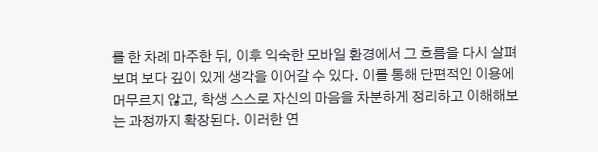를 한 차례 마주한 뒤, 이후 익숙한 모바일 환경에서 그 흐름을 다시 살펴보며 보다 깊이 있게 생각을 이어갈 수 있다. 이를 통해 단편적인 이용에 머무르지 않고, 학생 스스로 자신의 마음을 차분하게 정리하고 이해해보는 과정까지 확장된다. 이러한 연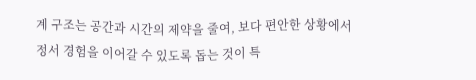계 구조는 공간과 시간의 제약을 줄여, 보다 편안한 상황에서 정서 경험을 이어갈 수 있도록 돕는 것이 특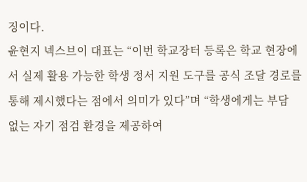징이다.
윤현지 넥스브이 대표는 “이번 학교장터 등록은 학교 현장에서 실제 활용 가능한 학생 정서 지원 도구를 공식 조달 경로를 통해 제시했다는 점에서 의미가 있다”며 “학생에게는 부담 없는 자기 점검 환경을 제공하여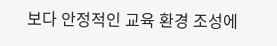보다 안정적인 교육 환경 조성에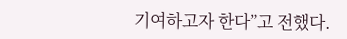기여하고자 한다”고 전했다.